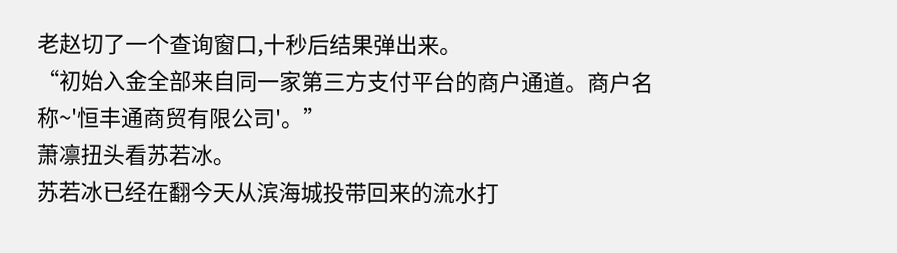老赵切了一个查询窗口,十秒后结果弹出来。
“初始入金全部来自同一家第三方支付平台的商户通道。商户名称~'恒丰通商贸有限公司'。”
萧凛扭头看苏若冰。
苏若冰已经在翻今天从滨海城投带回来的流水打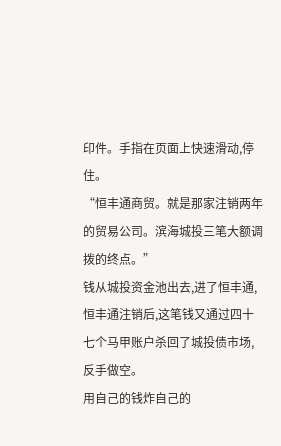印件。手指在页面上快速滑动,停住。
“恒丰通商贸。就是那家注销两年的贸易公司。滨海城投三笔大额调拨的终点。”
钱从城投资金池出去,进了恒丰通,恒丰通注销后,这笔钱又通过四十七个马甲账户杀回了城投债市场,反手做空。
用自己的钱炸自己的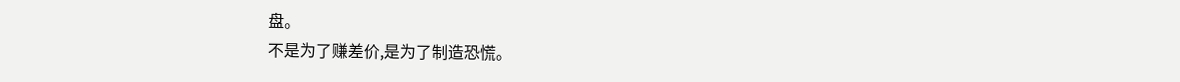盘。
不是为了赚差价,是为了制造恐慌。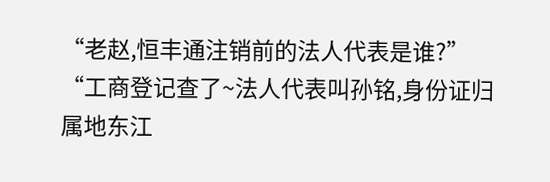“老赵,恒丰通注销前的法人代表是谁?”
“工商登记查了~法人代表叫孙铭,身份证归属地东江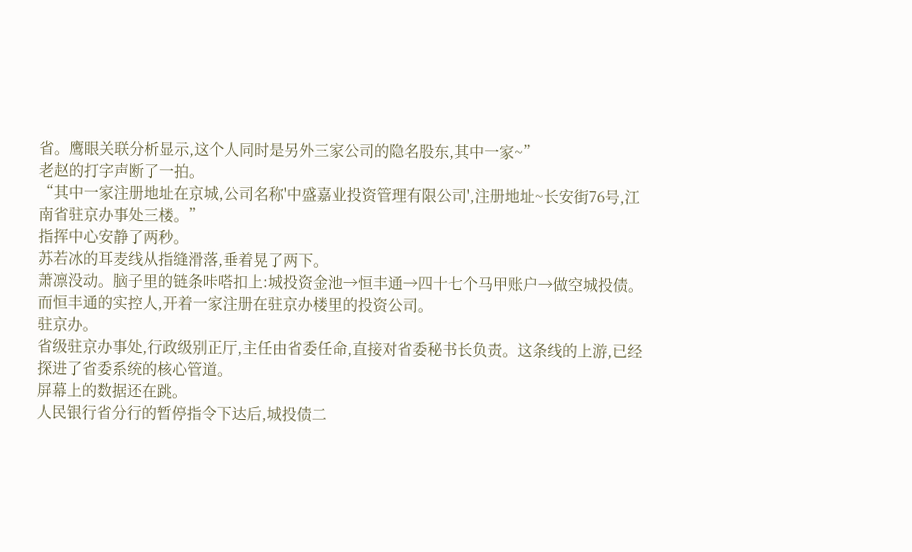省。鹰眼关联分析显示,这个人同时是另外三家公司的隐名股东,其中一家~”
老赵的打字声断了一拍。
“其中一家注册地址在京城,公司名称'中盛嘉业投资管理有限公司',注册地址~长安街76号,江南省驻京办事处三楼。”
指挥中心安静了两秒。
苏若冰的耳麦线从指缝滑落,垂着晃了两下。
萧凛没动。脑子里的链条咔嗒扣上:城投资金池→恒丰通→四十七个马甲账户→做空城投债。而恒丰通的实控人,开着一家注册在驻京办楼里的投资公司。
驻京办。
省级驻京办事处,行政级别正厅,主任由省委任命,直接对省委秘书长负责。这条线的上游,已经探进了省委系统的核心管道。
屏幕上的数据还在跳。
人民银行省分行的暂停指令下达后,城投债二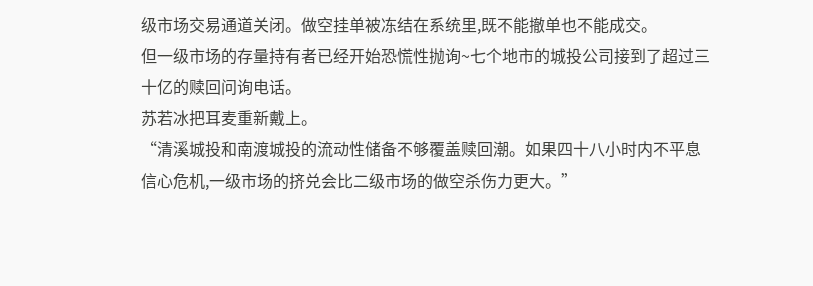级市场交易通道关闭。做空挂单被冻结在系统里,既不能撤单也不能成交。
但一级市场的存量持有者已经开始恐慌性抛询~七个地市的城投公司接到了超过三十亿的赎回问询电话。
苏若冰把耳麦重新戴上。
“清溪城投和南渡城投的流动性储备不够覆盖赎回潮。如果四十八小时内不平息信心危机,一级市场的挤兑会比二级市场的做空杀伤力更大。”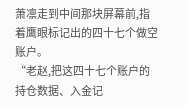萧凛走到中间那块屏幕前,指着鹰眼标记出的四十七个做空账户。
“老赵,把这四十七个账户的持仓数据、入金记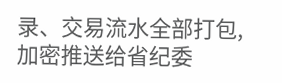录、交易流水全部打包,加密推送给省纪委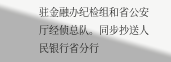驻金融办纪检组和省公安厅经侦总队。同步抄送人民银行省分行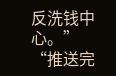反洗钱中心。”
“推送完